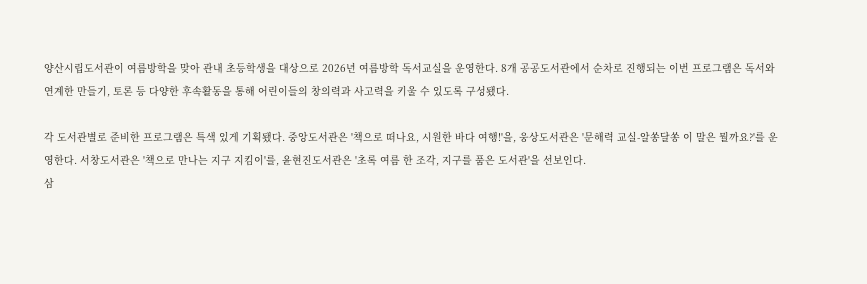양산시립도서관이 여름방학을 맞아 관내 초등학생을 대상으로 2026년 여름방학 독서교실을 운영한다. 8개 공공도서관에서 순차로 진행되는 이번 프로그램은 독서와 연계한 만들기, 토론 등 다양한 후속활동을 통해 어린이들의 창의력과 사고력을 키울 수 있도록 구성됐다.

각 도서관별로 준비한 프로그램은 특색 있게 기획됐다. 중앙도서관은 '책으로 떠나요, 시원한 바다 여행!'을, 웅상도서관은 '문해력 교실-알쏭달쏭 이 말은 뭘까요?'를 운영한다. 서창도서관은 '책으로 만나는 지구 지킴이'를, 윤현진도서관은 '초록 여름 한 조각, 지구를 품은 도서관'을 선보인다.
삼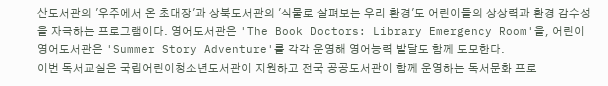산도서관의 '우주에서 온 초대장'과 상북도서관의 '식물로 살펴보는 우리 환경'도 어린이들의 상상력과 환경 감수성을 자극하는 프로그램이다. 영어도서관은 'The Book Doctors: Library Emergency Room'을, 어린이영어도서관은 'Summer Story Adventure'를 각각 운영해 영어능력 발달도 함께 도모한다.
이번 독서교실은 국립어린이청소년도서관이 지원하고 전국 공공도서관이 함께 운영하는 독서문화 프로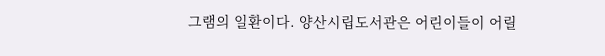그램의 일환이다. 양산시립도서관은 어린이들이 어릴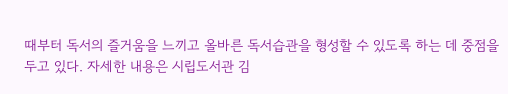때부터 독서의 즐거움을 느끼고 올바른 독서습관을 형성할 수 있도록 하는 데 중점을 두고 있다. 자세한 내용은 시립도서관 김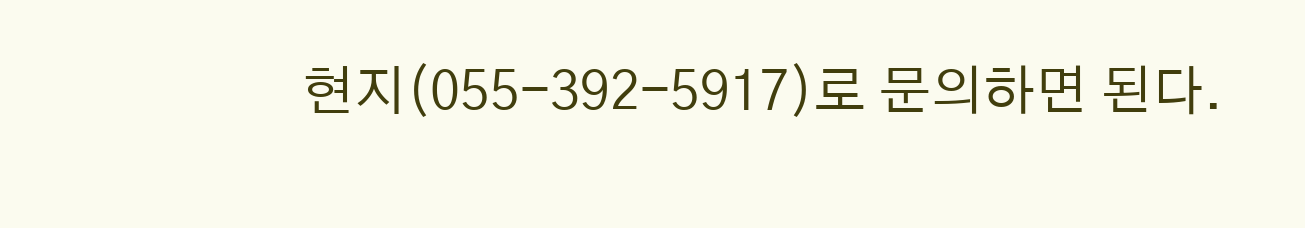현지(055-392-5917)로 문의하면 된다.